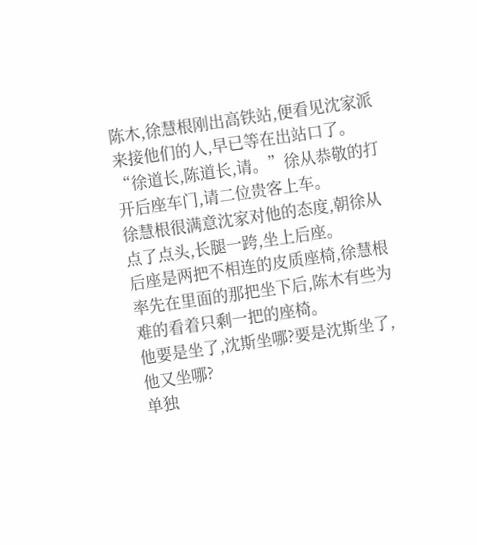陈木,徐慧根刚出高铁站,便看见沈家派来接他们的人,早已等在出站口了。
“徐道长,陈道长,请。”徐从恭敬的打开后座车门,请二位贵客上车。
徐慧根很满意沈家对他的态度,朝徐从点了点头,长腿一跨,坐上后座。
后座是两把不相连的皮质座椅,徐慧根率先在里面的那把坐下后,陈木有些为难的看着只剩一把的座椅。
他要是坐了,沈斯坐哪?要是沈斯坐了,他又坐哪?
单独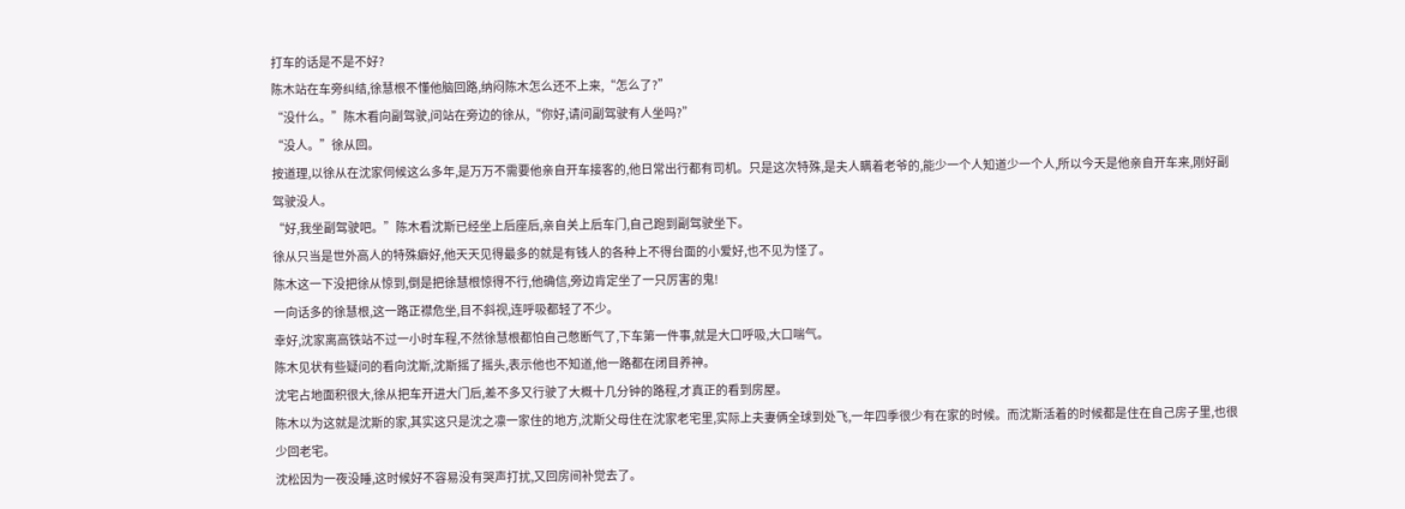打车的话是不是不好?
陈木站在车旁纠结,徐慧根不懂他脑回路,纳闷陈木怎么还不上来,“怎么了?”
“没什么。”陈木看向副驾驶,问站在旁边的徐从,“你好,请问副驾驶有人坐吗?”
“没人。”徐从回。
按道理,以徐从在沈家伺候这么多年,是万万不需要他亲自开车接客的,他日常出行都有司机。只是这次特殊,是夫人瞒着老爷的,能少一个人知道少一个人,所以今天是他亲自开车来,刚好副驾驶没人。
“好,我坐副驾驶吧。”陈木看沈斯已经坐上后座后,亲自关上后车门,自己跑到副驾驶坐下。
徐从只当是世外高人的特殊癖好,他天天见得最多的就是有钱人的各种上不得台面的小爱好,也不见为怪了。
陈木这一下没把徐从惊到,倒是把徐慧根惊得不行,他确信,旁边肯定坐了一只厉害的鬼!
一向话多的徐慧根,这一路正襟危坐,目不斜视,连呼吸都轻了不少。
幸好,沈家离高铁站不过一小时车程,不然徐慧根都怕自己憋断气了,下车第一件事,就是大口呼吸,大口喘气。
陈木见状有些疑问的看向沈斯,沈斯摇了摇头,表示他也不知道,他一路都在闭目养神。
沈宅占地面积很大,徐从把车开进大门后,差不多又行驶了大概十几分钟的路程,才真正的看到房屋。
陈木以为这就是沈斯的家,其实这只是沈之凛一家住的地方,沈斯父母住在沈家老宅里,实际上夫妻俩全球到处飞,一年四季很少有在家的时候。而沈斯活着的时候都是住在自己房子里,也很少回老宅。
沈松因为一夜没睡,这时候好不容易没有哭声打扰,又回房间补觉去了。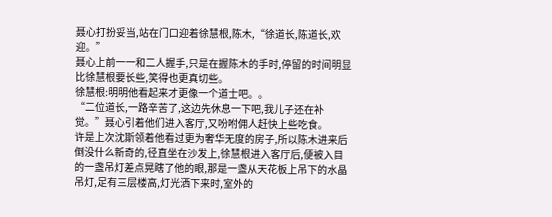聂心打扮妥当,站在门口迎着徐慧根,陈木,“徐道长,陈道长,欢迎。”
聂心上前一一和二人握手,只是在握陈木的手时,停留的时间明显比徐慧根要长些,笑得也更真切些。
徐慧根:明明他看起来才更像一个道士吧。。
“二位道长,一路辛苦了,这边先休息一下吧,我儿子还在补觉。”聂心引着他们进入客厅,又吩咐佣人赶快上些吃食。
许是上次沈斯领着他看过更为奢华无度的房子,所以陈木进来后倒没什么新奇的,径直坐在沙发上,徐慧根进入客厅后,便被入目的一盏吊灯差点晃瞎了他的眼,那是一盏从天花板上吊下的水晶吊灯,足有三层楼高,灯光洒下来时,室外的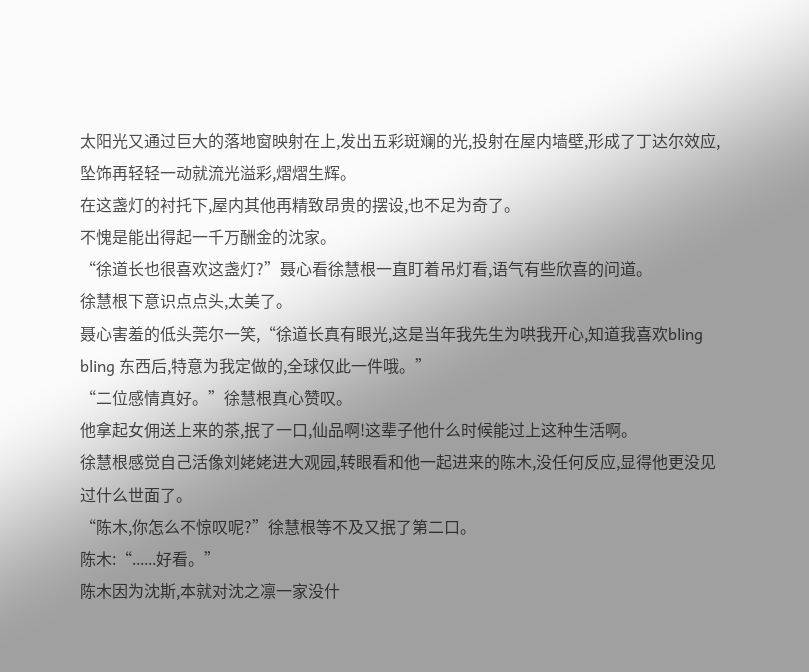太阳光又通过巨大的落地窗映射在上,发出五彩斑斓的光,投射在屋内墙壁,形成了丁达尔效应,坠饰再轻轻一动就流光溢彩,熠熠生辉。
在这盏灯的衬托下,屋内其他再精致昂贵的摆设,也不足为奇了。
不愧是能出得起一千万酬金的沈家。
“徐道长也很喜欢这盏灯?”聂心看徐慧根一直盯着吊灯看,语气有些欣喜的问道。
徐慧根下意识点点头,太美了。
聂心害羞的低头莞尔一笑,“徐道长真有眼光,这是当年我先生为哄我开心,知道我喜欢bling bling 东西后,特意为我定做的,全球仅此一件哦。”
“二位感情真好。”徐慧根真心赞叹。
他拿起女佣送上来的茶,抿了一口,仙品啊!这辈子他什么时候能过上这种生活啊。
徐慧根感觉自己活像刘姥姥进大观园,转眼看和他一起进来的陈木,没任何反应,显得他更没见过什么世面了。
“陈木,你怎么不惊叹呢?”徐慧根等不及又抿了第二口。
陈木:“......好看。”
陈木因为沈斯,本就对沈之凛一家没什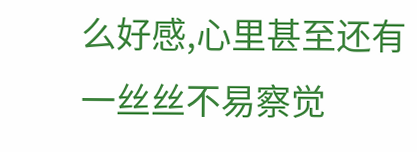么好感,心里甚至还有一丝丝不易察觉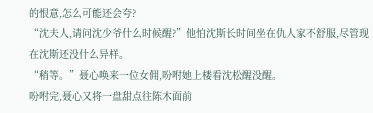的恨意,怎么可能还会夸?
“沈夫人,请问沈少爷什么时候醒?”他怕沈斯长时间坐在仇人家不舒服,尽管现在沈斯还没什么异样。
“稍等。”聂心唤来一位女佣,吩咐她上楼看沈松醒没醒。
吩咐完,聂心又将一盘甜点往陈木面前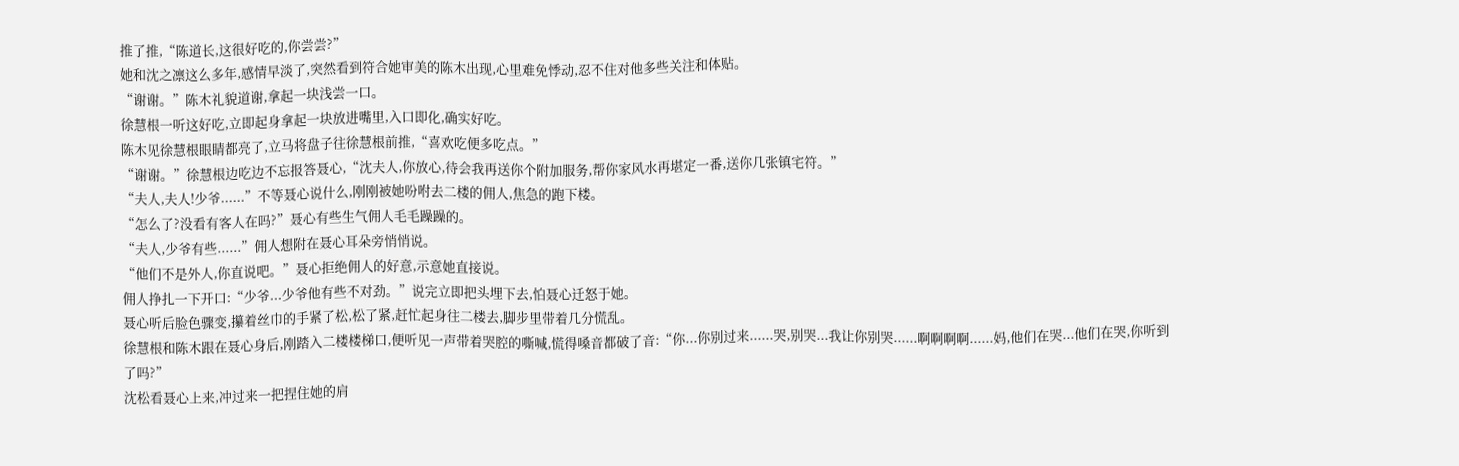推了推,“陈道长,这很好吃的,你尝尝?”
她和沈之凛这么多年,感情早淡了,突然看到符合她审美的陈木出现,心里难免悸动,忍不住对他多些关注和体贴。
“谢谢。”陈木礼貌道谢,拿起一块浅尝一口。
徐慧根一听这好吃,立即起身拿起一块放进嘴里,入口即化,确实好吃。
陈木见徐慧根眼睛都亮了,立马将盘子往徐慧根前推,“喜欢吃便多吃点。”
“谢谢。”徐慧根边吃边不忘报答聂心,“沈夫人,你放心,待会我再送你个附加服务,帮你家风水再堪定一番,送你几张镇宅符。”
“夫人,夫人!少爷......”不等聂心说什么,刚刚被她吩咐去二楼的佣人,焦急的跑下楼。
“怎么了?没看有客人在吗?”聂心有些生气佣人毛毛躁躁的。
“夫人,少爷有些......”佣人想附在聂心耳朵旁悄悄说。
“他们不是外人,你直说吧。”聂心拒绝佣人的好意,示意她直接说。
佣人挣扎一下开口:“少爷...少爷他有些不对劲。”说完立即把头埋下去,怕聂心迁怒于她。
聂心听后脸色骤变,攥着丝巾的手紧了松,松了紧,赶忙起身往二楼去,脚步里带着几分慌乱。
徐慧根和陈木跟在聂心身后,刚踏入二楼楼梯口,便听见一声带着哭腔的嘶喊,慌得嗓音都破了音:“你...你别过来......哭,别哭...我让你别哭......啊啊啊啊......妈,他们在哭...他们在哭,你听到了吗?”
沈松看聂心上来,冲过来一把捏住她的肩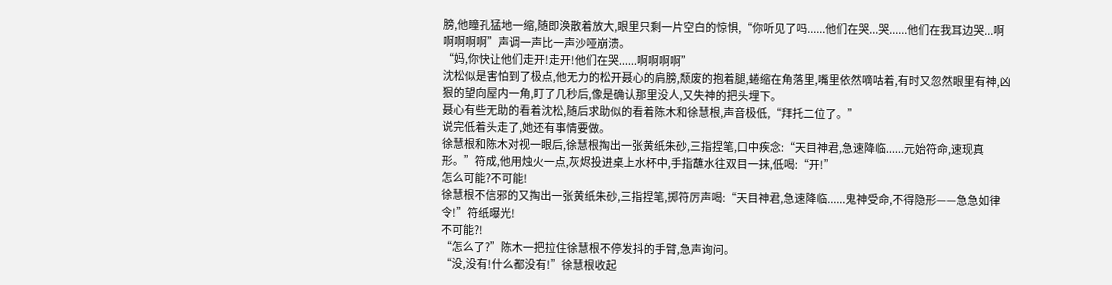膀,他瞳孔猛地一缩,随即涣散着放大,眼里只剩一片空白的惊惧,“你听见了吗......他们在哭...哭......他们在我耳边哭...啊啊啊啊啊”声调一声比一声沙哑崩溃。
“妈,你快让他们走开!走开!他们在哭......啊啊啊啊”
沈松似是害怕到了极点,他无力的松开聂心的肩膀,颓废的抱着腿,蜷缩在角落里,嘴里依然嘀咕着,有时又忽然眼里有神,凶狠的望向屋内一角,盯了几秒后,像是确认那里没人,又失神的把头埋下。
聂心有些无助的看着沈松,随后求助似的看着陈木和徐慧根,声音极低,“拜托二位了。”
说完低着头走了,她还有事情要做。
徐慧根和陈木对视一眼后,徐慧根掏出一张黄纸朱砂,三指捏笔,口中疾念:“天目神君,急速降临......元始符命,速现真形。”符成,他用烛火一点,灰烬投进桌上水杯中,手指蘸水往双目一抹,低喝:“开!”
怎么可能?不可能!
徐慧根不信邪的又掏出一张黄纸朱砂,三指捏笔,掷符厉声喝:“天目神君,急速降临......鬼神受命,不得隐形——急急如律令!”符纸曝光!
不可能?!
“怎么了?”陈木一把拉住徐慧根不停发抖的手臂,急声询问。
“没,没有!什么都没有!”徐慧根收起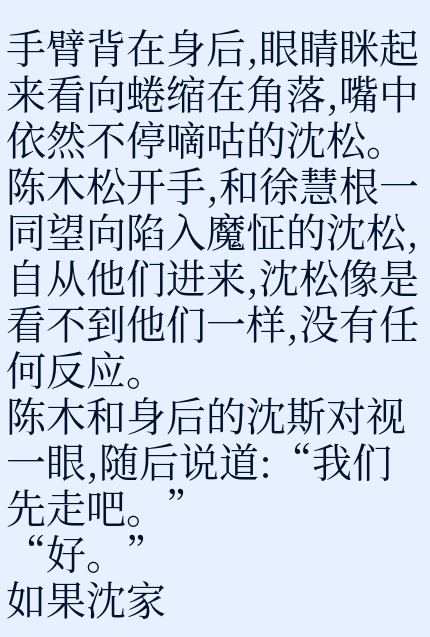手臂背在身后,眼睛眯起来看向蜷缩在角落,嘴中依然不停嘀咕的沈松。
陈木松开手,和徐慧根一同望向陷入魔怔的沈松,自从他们进来,沈松像是看不到他们一样,没有任何反应。
陈木和身后的沈斯对视一眼,随后说道:“我们先走吧。”
“好。”
如果沈家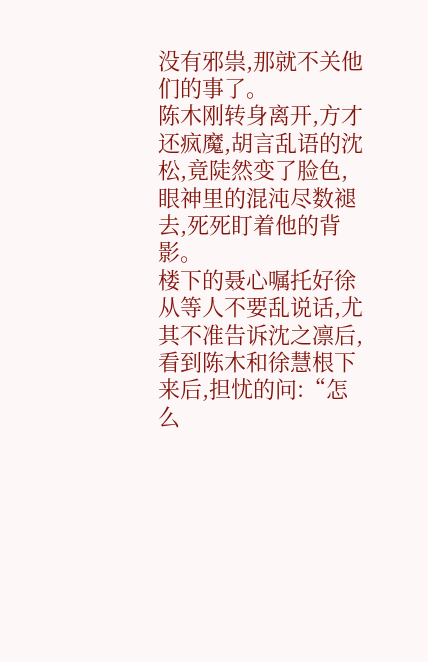没有邪祟,那就不关他们的事了。
陈木刚转身离开,方才还疯魔,胡言乱语的沈松,竟陡然变了脸色,眼神里的混沌尽数褪去,死死盯着他的背影。
楼下的聂心嘱托好徐从等人不要乱说话,尤其不准告诉沈之凛后,看到陈木和徐慧根下来后,担忧的问:“怎么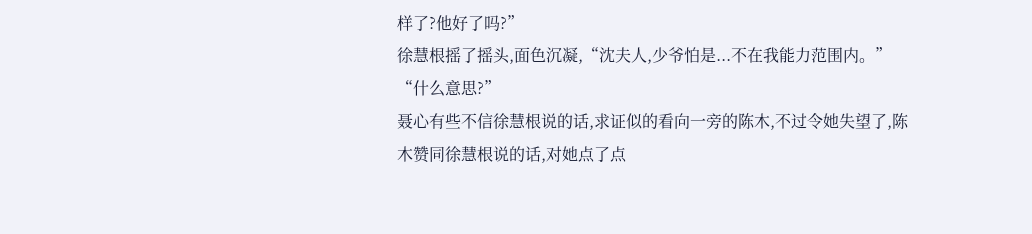样了?他好了吗?”
徐慧根摇了摇头,面色沉凝,“沈夫人,少爷怕是...不在我能力范围内。”
“什么意思?”
聂心有些不信徐慧根说的话,求证似的看向一旁的陈木,不过令她失望了,陈木赞同徐慧根说的话,对她点了点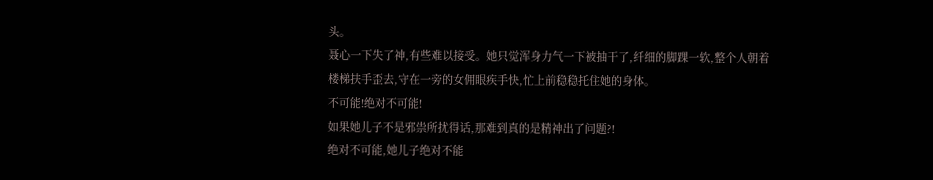头。
聂心一下失了神,有些难以接受。她只觉浑身力气一下被抽干了,纤细的脚踝一软,整个人朝着楼梯扶手歪去,守在一旁的女佣眼疾手快,忙上前稳稳托住她的身体。
不可能!绝对不可能!
如果她儿子不是邪祟所扰得话,那难到真的是精神出了问题?!
绝对不可能,她儿子绝对不能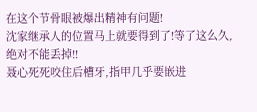在这个节骨眼被爆出精神有问题!
沈家继承人的位置马上就要得到了!等了这么久,绝对不能丢掉!!
聂心死死咬住后槽牙,指甲几乎要嵌进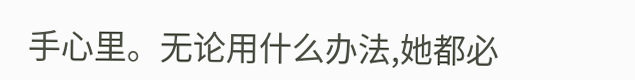手心里。无论用什么办法,她都必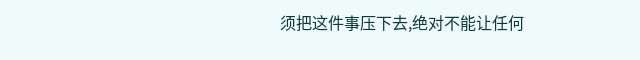须把这件事压下去,绝对不能让任何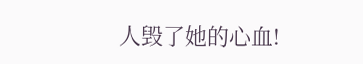人毁了她的心血!